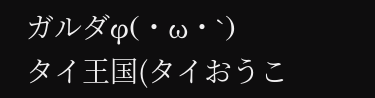ガルダφ(・ω・`)
タイ王国(タイおうこ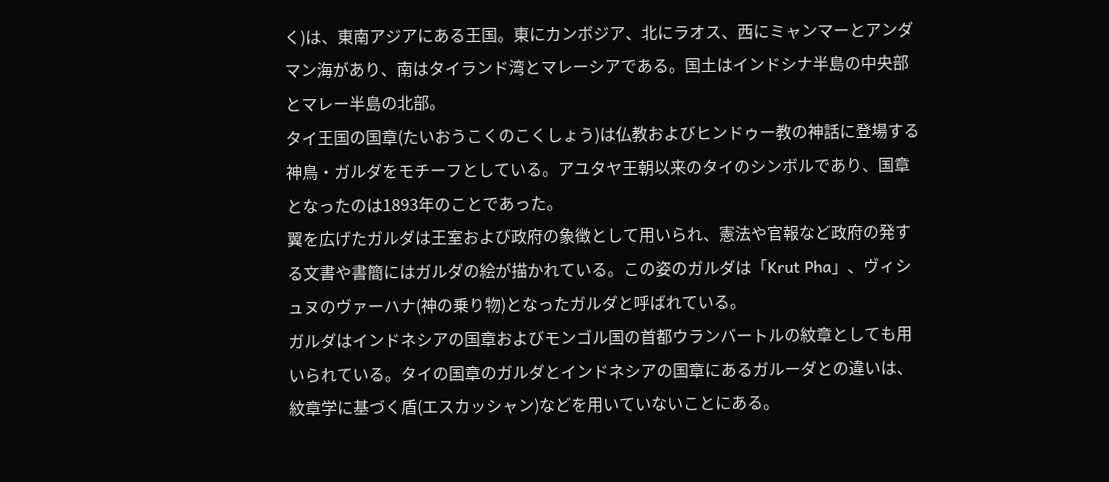く)は、東南アジアにある王国。東にカンボジア、北にラオス、西にミャンマーとアンダマン海があり、南はタイランド湾とマレーシアである。国土はインドシナ半島の中央部とマレー半島の北部。
タイ王国の国章(たいおうこくのこくしょう)は仏教およびヒンドゥー教の神話に登場する神鳥・ガルダをモチーフとしている。アユタヤ王朝以来のタイのシンボルであり、国章となったのは1893年のことであった。
翼を広げたガルダは王室および政府の象徴として用いられ、憲法や官報など政府の発する文書や書簡にはガルダの絵が描かれている。この姿のガルダは「Krut Pha」、ヴィシュヌのヴァーハナ(神の乗り物)となったガルダと呼ばれている。
ガルダはインドネシアの国章およびモンゴル国の首都ウランバートルの紋章としても用いられている。タイの国章のガルダとインドネシアの国章にあるガルーダとの違いは、紋章学に基づく盾(エスカッシャン)などを用いていないことにある。